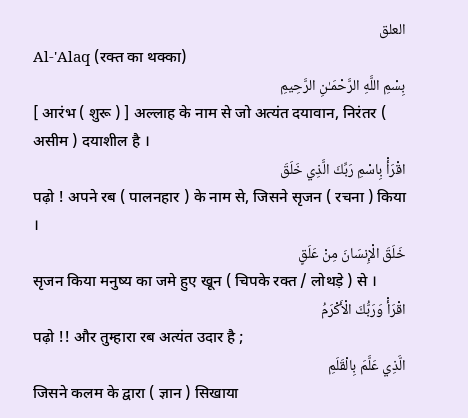العلق
Al-'Alaq (रक्त का थक्का)
بِسْمِ اللَّهِ الرَّحْمَـٰنِ الرَّحِيمِ
[ आरंभ ( शुरू ) ] अल्लाह के नाम से जो अत्यंत दयावान, निरंतर ( असीम ) दयाशील है ।
اقْرَأْ بِاسْمِ رَبِّكَ الَّذِي خَلَقَ
पढ़ो ! अपने रब ( पालनहार ) के नाम से, जिसने सृजन ( रचना ) किया ।
خَلَقَ الْإِنسَانَ مِنْ عَلَقٍ
सृजन किया मनुष्य का जमे हुए खून ( चिपके रक्त / लोथड़े ) से ।
اقْرَأْ وَرَبُّكَ الْأَكْرَمُ
पढ़ो !! और तुम्हारा रब अत्यंत उदार है ;
الَّذِي عَلَّمَ بِالْقَلَمِ
जिसने कलम के द्वारा ( ज्ञान ) सिखाया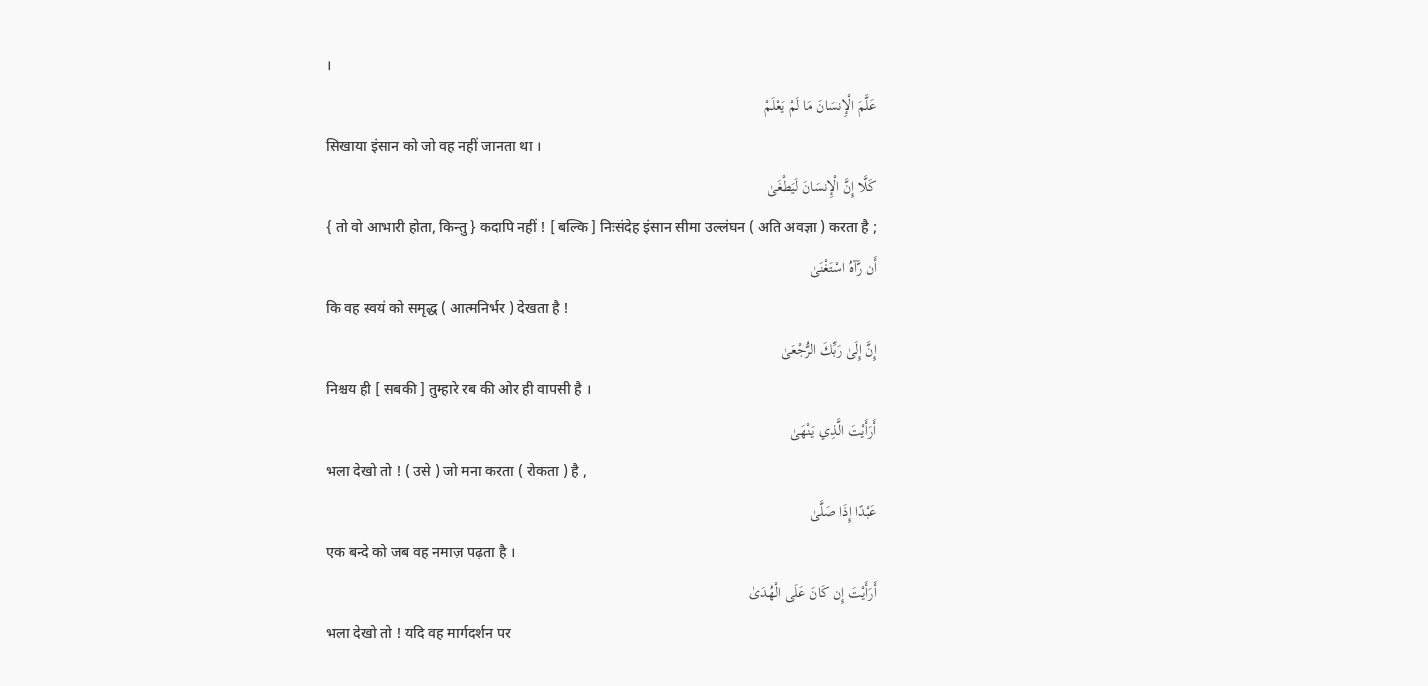।
عَلَّمَ الْإِنسَانَ مَا لَمْ يَعْلَمْ
सिखाया इंसान को जो वह नहीं जानता था ।
كَلَّا إِنَّ الْإِنسَانَ لَيَطْغَىٰ
{ तो वो आभारी होता, किन्तु } कदापि नहीं ! [ बल्कि ] निःसंदेह इंसान सीमा उल्लंघन ( अति अवज्ञा ) करता है ;
أَن رَّآهُ اسْتَغْنَىٰ
कि वह स्वयं को समृद्ध ( आत्मनिर्भर ) देखता है !
إِنَّ إِلَىٰ رَبِّكَ الرُّجْعَىٰ
निश्चय ही [ सबकी ] तुम्हारे रब की ओर ही वापसी है ।
أَرَأَيْتَ الَّذِي يَنْهَىٰ
भला देखो तो ! ( उसे ) जो मना करता ( रोकता ) है ,
عَبْدًا إِذَا صَلَّىٰ
एक बन्दे को जब वह नमाज़ पढ़ता है ।
أَرَأَيْتَ إِن كَانَ عَلَى الْهُدَىٰ
भला देखो तो ! यदि वह मार्गदर्शन पर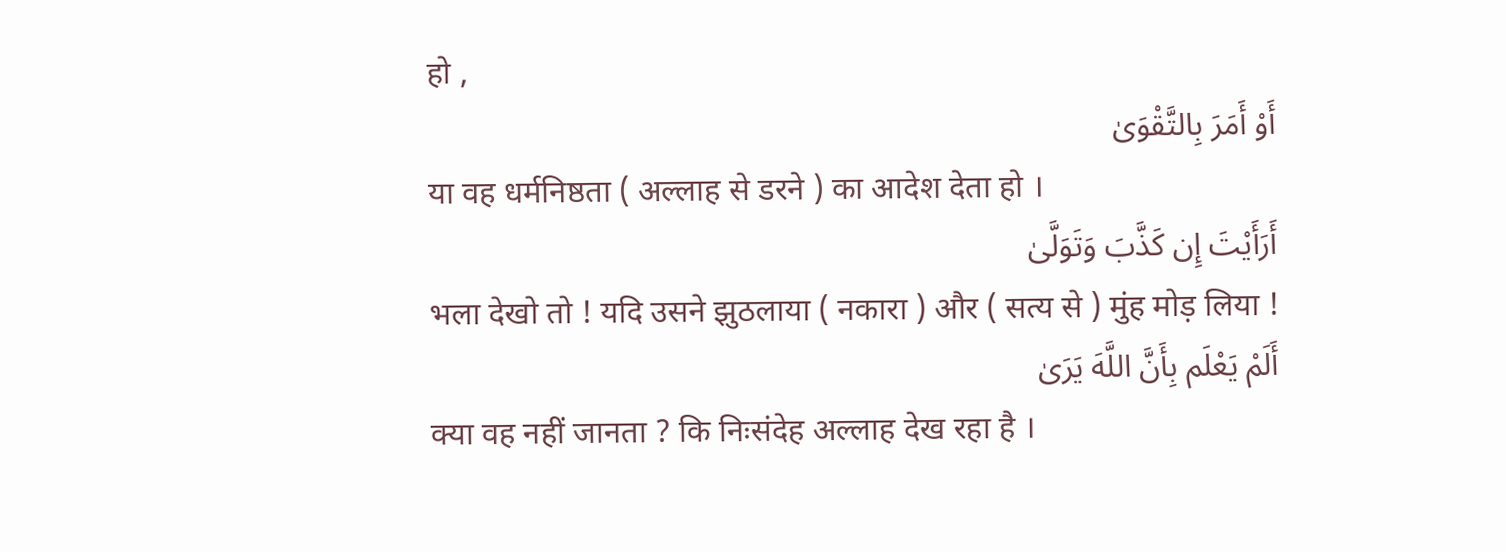हो ,
أَوْ أَمَرَ بِالتَّقْوَىٰ
या वह धर्मनिष्ठता ( अल्लाह से डरने ) का आदेश देता हो ।
أَرَأَيْتَ إِن كَذَّبَ وَتَوَلَّىٰ
भला देखो तो ! यदि उसने झुठलाया ( नकारा ) और ( सत्य से ) मुंह मोड़ लिया !
أَلَمْ يَعْلَم بِأَنَّ اللَّهَ يَرَىٰ
क्या वह नहीं जानता ? कि निःसंदेह अल्लाह देख रहा है ।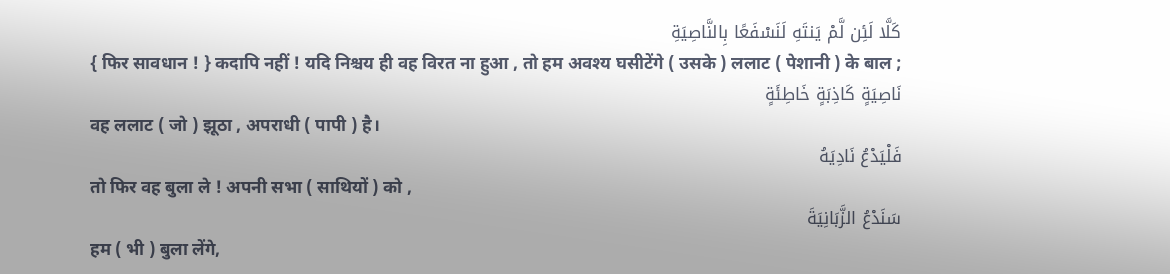كَلَّا لَئِن لَّمْ يَنتَهِ لَنَسْفَعًا بِالنَّاصِيَةِ
{ फिर सावधान ! } कदापि नहीं ! यदि निश्चय ही वह विरत ना हुआ , तो हम अवश्य घसीटेंगे ( उसके ) ललाट ( पेशानी ) के बाल ;
نَاصِيَةٍ كَاذِبَةٍ خَاطِئَةٍ
वह ललाट ( जो ) झूठा , अपराधी ( पापी ) है।
فَلْيَدْعُ نَادِيَهُ
तो फिर वह बुला ले ! अपनी सभा ( साथियों ) को ,
سَنَدْعُ الزَّبَانِيَةَ
हम ( भी ) बुला लेंगे,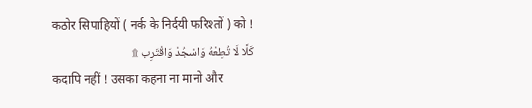कठोर सिपाहियों ( नर्क के निर्दयी फरिश्तों ) को !
كَلَّا لَا تُطِعْهُ وَاسْجُدْ وَاقْتَرِب ۩
कदापि नहीं ! उसका कहना ना मानो और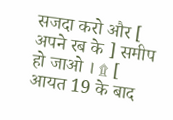सजदा करो और [ अपने रब के ] समीप हो जाओ । ۩ [ आयत 19 के बाद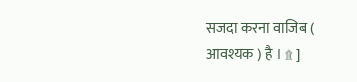सजदा करना वाजिब ( आवश्यक ) है । ۩ ]